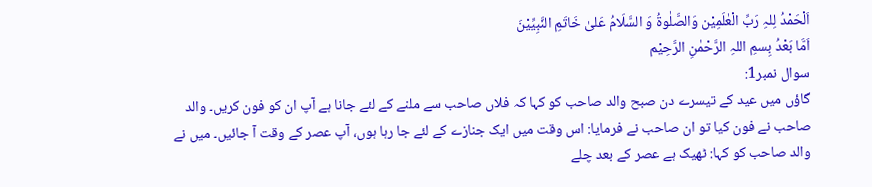اَلْحَمْدُ لِلہِ رَبِّ الْعٰلَمِیْن وَالصَّلٰوۃُ وَ السَّلَامُ عَلیٰ خَاتَمِ النَّبِیِّیْنَ
اَمَّا بَعْدُ بِسمِ اللہِ الرَّحْمٰنِ الرَّحِیْم
سوال نمبر1:
گاؤں میں عید کے تیسرے دن صبح والد صاحب کو کہا کہ فلاں صاحب سے ملنے کے لئے جانا ہے آپ ان کو فون کریں۔ والد صاحب نے فون کیا تو ان صاحب نے فرمایا: اس وقت میں ایک جنازے کے لئے جا رہا ہوں، آپ عصر کے وقت آ جائیں۔ میں نے والد صاحب کو کہا: ٹھیک ہے عصر کے بعد چلے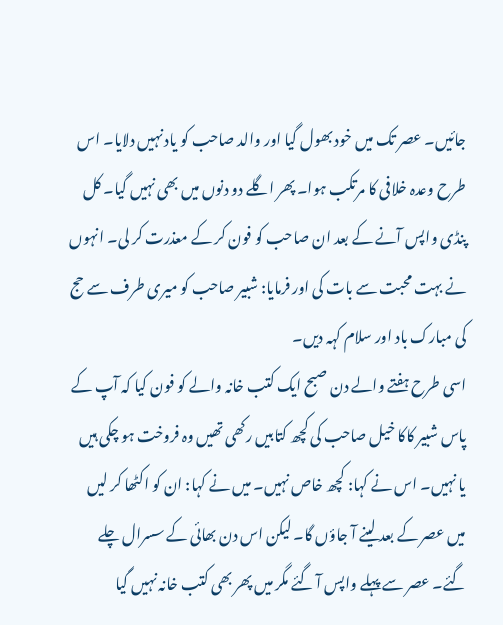جائیں۔ عصر تک میں خود بھول گیا اور والد صاحب کو یاد نہیں دلایا۔ اس طرح وعدہ خلافی کا مرتکب ہوا۔ پھر اگلے دو دنوں میں بھی نہیں گیا۔ کل پنڈی واپس آنے کے بعد ان صاحب کو فون کر کے معذرت کر لی۔ انہوں نے بہت محبت سے بات کی اور فرمایا: شبیر صاحب کو میری طرف سے حج کی مبارک باد اور سلام کہہ دیں۔
اسی طرح ہفتے والے دن صبح ایک کتب خانہ والے کو فون کیا کہ آپ کے پاس شبیر کاکا خیل صاحب کی کچھ کتابیں رکھی تھیں وہ فروخت ہو چکی ہیں یا نہیں۔ اس نے کہا: کچھ خاص نہیں۔ میں نے کہا: ان کو اکٹھا کر لیں میں عصر کے بعد لینے آ جاؤں گا۔ لیکن اس دن بھائی کے سسرال چلے گئے۔ عصر سے پہلے واپس آ گئے مگر میں پھر بھی کتب خانہ نہیں گیا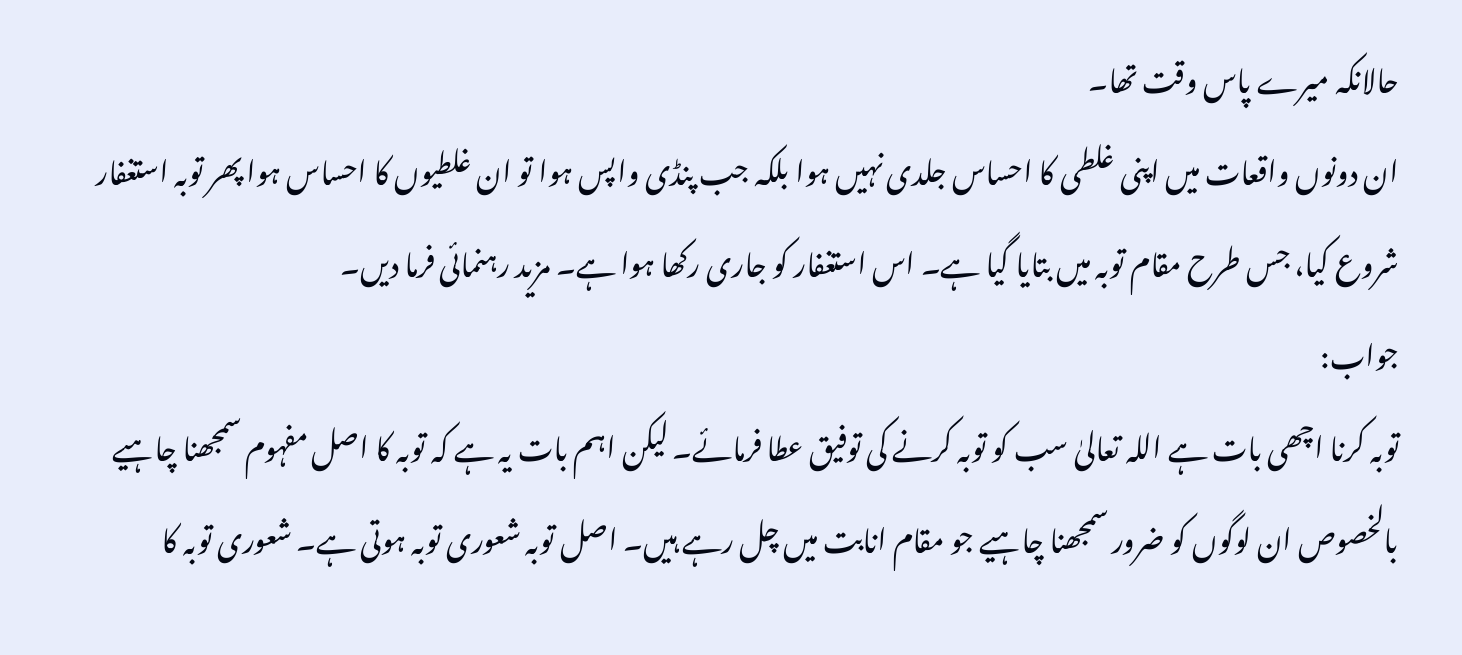حالانکہ میرے پاس وقت تھا۔
ان دونوں واقعات میں اپنی غلطی کا احساس جلدی نہیں ہوا بلکہ جب پنڈی واپس ہوا تو ان غلطیوں کا احساس ہوا پھر توبہ استغفار شروع کیا، جس طرح مقام توبہ میں بتایا گیا ہے۔ اس استغفار کو جاری رکھا ہوا ہے۔ مزید رہنمائی فرما دیں۔
جواب:
توبہ کرنا اچھی بات ہے اللہ تعالیٰ سب کو توبہ کرنے کی توفیق عطا فرمائے۔ لیکن اہم بات یہ ہے کہ توبہ کا اصل مفہوم سمجھنا چاہیے بالخصوص ان لوگوں کو ضرور سمجھنا چاہیے جو مقام انابت میں چل رہے ہیں۔ اصل توبہ شعوری توبہ ہوتی ہے۔ شعوری توبہ کا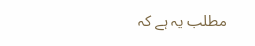مطلب یہ ہے کہ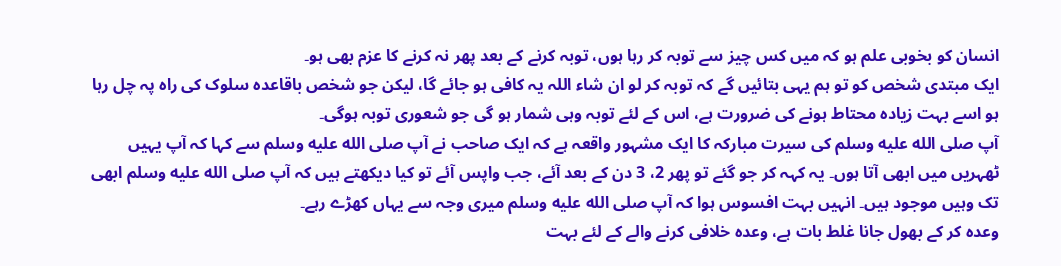انسان کو بخوبی علم ہو کہ میں کس چیز سے توبہ کر رہا ہوں، توبہ کرنے کے بعد پھر نہ کرنے کا عزم بھی ہو۔
ایک مبتدی شخص کو تو ہم یہی بتائیں گے کہ توبہ کر لو ان شاء اللہ یہ کافی ہو جائے گا، لیکن جو شخص باقاعدہ سلوک کی راہ پہ چل رہا ہو اسے بہت زیادہ محتاط ہونے کی ضرورت ہے، اس کے لئے توبہ وہی شمار ہو گی جو شعوری توبہ ہوگی۔
آپ صلى الله عليه وسلم کی سیرت مبارکہ کا ایک مشہور واقعہ ہے کہ ایک صاحب نے آپ صلى الله عليه وسلم سے کہا کہ آپ یہیں ٹھہریں میں ابھی آتا ہوں۔ یہ کہہ کر جو گئے تو پھر 2، 3 دن کے بعد آئے، جب واپس آئے تو کیا دیکھتے ہیں کہ آپ صلى الله عليه وسلم ابھی تک وہیں موجود ہیں۔ انہیں بہت افسوس ہوا کہ آپ صلى الله عليه وسلم میری وجہ سے یہاں کھڑے رہے۔
وعدہ کر کے بھول جانا غلط بات ہے، وعدہ خلافی کرنے والے کے لئے بہت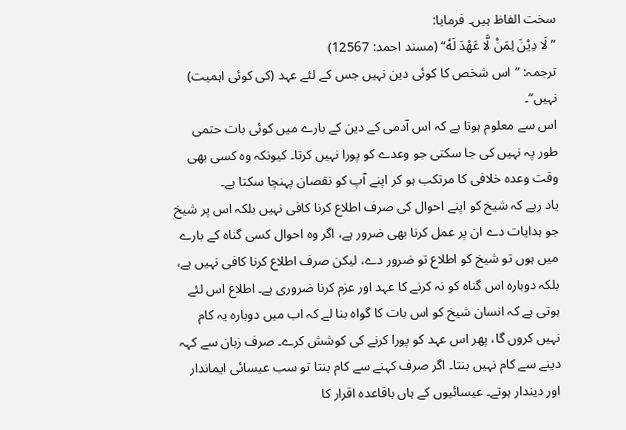سخت الفاظ ہیں۔ فرمایا:
”لَا دِیْنَ لِمَنْ لَّا عَھْدَ لَهٗ“ (مسند احمد: 12567)
ترجمہ: ”اس شخص کا کوئی دین نہیں جس کے لئے عہد (کی کوئی اہمیت) نہیں“۔
اس سے معلوم ہوتا ہے کہ اس آدمی کے دین کے بارے میں کوئی بات حتمی طور پہ نہیں کی جا سکتی جو وعدے کو پورا نہیں کرتا۔ کیونکہ وہ کسی بھی وقت وعدہ خلافی کا مرتکب ہو کر اپنے آپ کو نقصان پہنچا سکتا ہے۔
یاد رہے کہ شیخ کو اپنے احوال کی صرف اطلاع کرنا کافی نہیں بلکہ اس پر شیخ جو ہدایات دے ان پر عمل کرنا بھی ضرور ہے، اگر وہ احوال کسی گناہ کے بارے میں ہوں تو شیخ کو اطلاع تو ضرور دے، لیکن صرف اطلاع کرنا کافی نہیں ہے، بلکہ دوبارہ اس گناہ کو نہ کرنے کا عہد اور عزم کرنا ضروری ہے۔ اطلاع اس لئے ہوتی ہے کہ انسان شیخ کو اس بات کا گواہ بنا لے کہ اب میں دوبارہ یہ کام نہیں کروں گا، پھر اس عہد کو پورا کرنے کی کوشش کرے۔ صرف زبان سے کہہ دینے سے کام نہیں بنتا۔ اگر صرف کہنے سے کام بنتا تو سب عیسائی ایماندار اور دیندار ہوتے۔ عیسائیوں کے ہاں باقاعدہ اقرار کا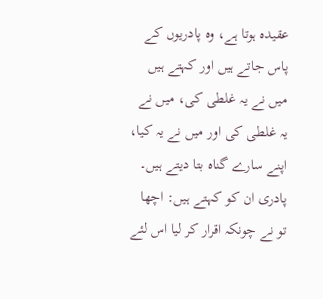عقیدہ ہوتا ہے، وہ پادریوں کے پاس جاتے ہیں اور کہتے ہیں میں نے یہ غلطی کی، میں نے یہ غلطی کی اور میں نے یہ کیا، اپنے سارے گناہ بتا دیتے ہیں۔ پادری ان کو کہتے ہیں: اچھا تو نے چونکہ اقرار کر لیا اس لئے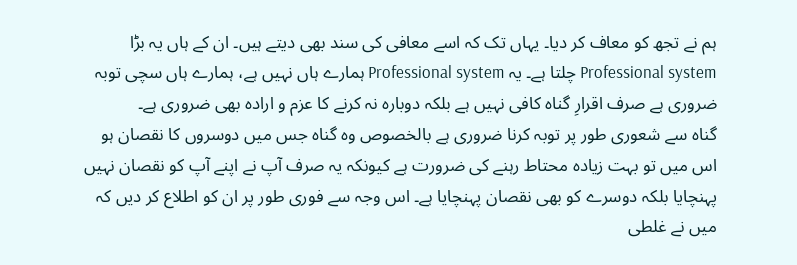ہم نے تجھ کو معاف کر دیا۔ یہاں تک کہ اسے معافی کی سند بھی دیتے ہیں۔ ان کے ہاں یہ بڑا Professional system چلتا ہے۔ یہ Professional system ہمارے ہاں نہیں ہے، ہمارے ہاں سچی توبہ ضروری ہے صرف اقرارِ گناہ کافی نہیں ہے بلکہ دوبارہ نہ کرنے کا عزم و ارادہ بھی ضروری ہے۔
گناہ سے شعوری طور پر توبہ کرنا ضروری ہے بالخصوص وہ گناہ جس میں دوسروں کا نقصان ہو اس میں تو بہت زیادہ محتاط رہنے کی ضرورت ہے کیونکہ یہ صرف آپ نے اپنے آپ کو نقصان نہیں پہنچایا بلکہ دوسرے کو بھی نقصان پہنچایا ہے۔ اس وجہ سے فوری طور پر ان کو اطلاع کر دیں کہ میں نے غلطی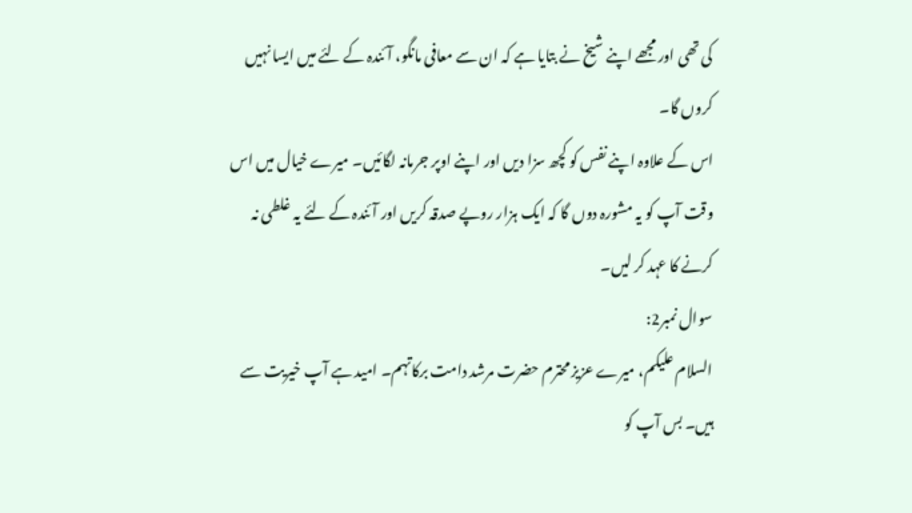کی تھی اور مجھے اپنے شیخ نے بتایا ہے کہ ان سے معافی مانگو، آئندہ کے لئے میں ایسا نہیں کروں گا۔
اس کے علاوہ اپنے نفس کو کچھ سزا دیں اور اپنے اوپر جرمانہ لگائیں۔ میرے خیال میں اس وقت آپ کو یہ مشورہ دوں گا کہ ایک ہزار روپے صدقہ کریں اور آئندہ کے لئے یہ غلطی نہ کرنے کا عہد کر لیں۔
سوال نمبر2:
السلام علیکم، میرے عزیز محترم حضرت مرشد دامت برکاتہم۔ امید ہے آپ خیریت سے ہیں۔ بس آپ کو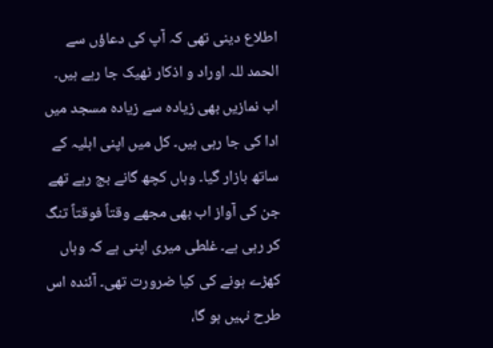اطلاع دینی تھی کہ آپ کی دعاؤں سے الحمد للہ اوراد و اذکار ٹھیک جا رہے ہیں۔ اب نمازیں بھی زیادہ سے زیادہ مسجد میں ادا کی جا رہی ہیں۔ کل میں اپنی اہلیہ کے ساتھ بازار گیا۔ وہاں کچھ گانے بج رہے تھے جن کی آواز اب بھی مجھے وقتاً فوقتاً تنگ کر رہی ہے۔ غلطی میری اپنی ہے کہ وہاں کھڑے ہونے کی کیا ضرورت تھی۔ آئندہ اس طرح نہیں ہو گا،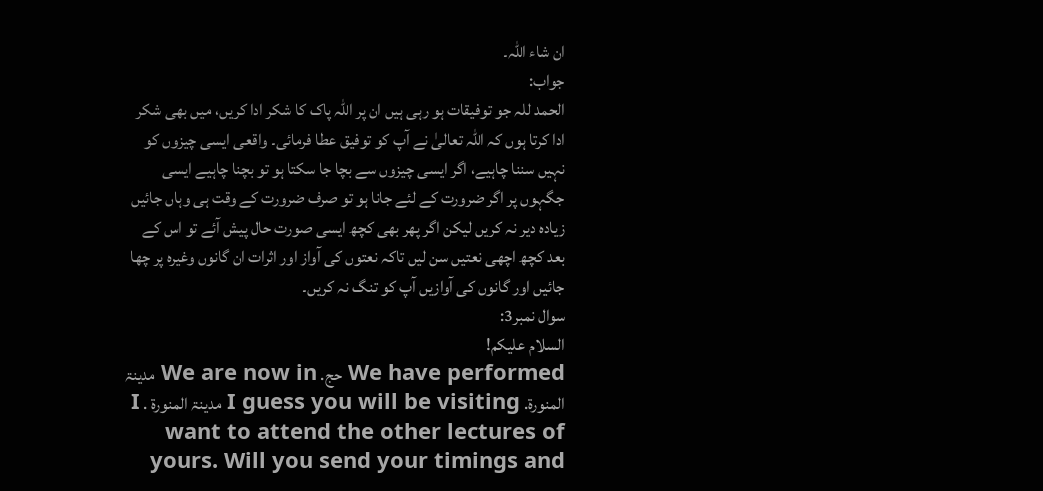ان شاء اللہ۔
جواب:
الحمد للہ جو توفیقات ہو رہی ہیں ان پر اللہ پاک کا شکر ادا کریں، میں بھی شکر ادا کرتا ہوں کہ اللہ تعالیٰ نے آپ کو توفیق عطا فرمائی۔ واقعی ایسی چیزوں کو نہیں سننا چاہیے، اگر ایسی چیزوں سے بچا جا سکتا ہو تو بچنا چاہیے ایسی جگہوں پر اگر ضرورت کے لئے جانا ہو تو صرف ضرورت کے وقت ہی وہاں جائیں زیادہ دیر نہ کریں لیکن اگر پھر بھی کچھ ایسی صورت حال پیش آئے تو اس کے بعد کچھ اچھی نعتیں سن لیں تاکہ نعتوں کی آواز اور اثرات ان گانوں وغیرہ پر چھا جائیں اور گانوں کی آوازیں آپ کو تنگ نہ کریں۔
سوال نمبر3:
السلام علیکم!
We have performed حج. We are now in مدینۃ المنورۃ. I guess you will be visiting مدینۃ المنورۃ . I want to attend the other lectures of yours. Will you send your timings and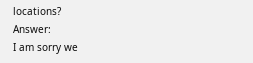locations?
Answer:
I am sorry we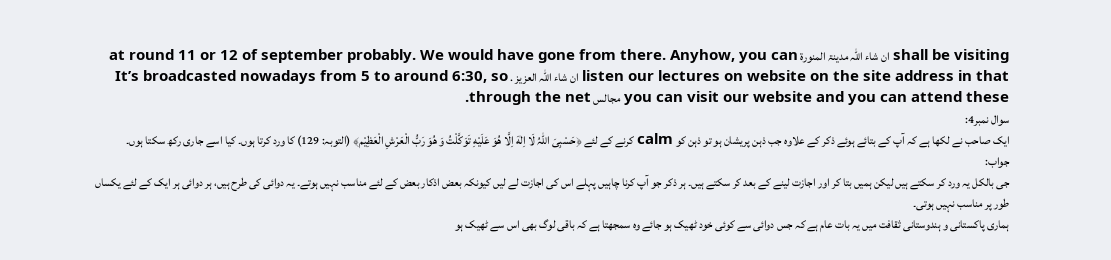shall be visiting ان شاء اللہ مدینۃ المنورۃ at round 11 or 12 of september probably. We would have gone from there. Anyhow, you can listen our lectures on website on the site address in that ان شاء اللہ العزیز . It’s broadcasted nowadays from 5 to around 6:30, so you can visit our website and you can attend these مجالس through the net.
سوال نمبر4:
ایک صاحب نے لکھا ہے کہ آپ کے بتائے ہوئے ذکر کے علاوہ جب ذہن پریشان ہو تو ذہن کو calm کرنے کے لئے ﴿حَسْبِیَ اللہُ لَا اِلٰهَ اِلَّا ھُوَ عَلَیْهِ تَوَکَّلْتُ وَ ھُوَ رَبُّ الْعَرْشِ الْعَظِیْم﴾ (التوبہ: 129) کا ورد کرتا ہوں۔ کیا اسے جاری رکھ سکتا ہوں۔
جواب:
جی بالکل یہ ورد کر سکتے ہیں لیکن ہمیں بتا کر اور اجازت لینے کے بعد کر سکتے ہیں۔ ہر ذکر جو آپ کرنا چاہیں پہلے اس کی اجازت لے لیں کیونکہ بعض اذکار بعض کے لئے مناسب نہیں ہوتے۔ یہ دوائی کی طرح ہیں، ہر دوائی ہر ایک کے لئے یکساں طور پر مناسب نہیں ہوتی۔
ہماری پاکستانی و ہندوستانی ثقافت میں یہ بات عام ہے کہ جس دوائی سے کوئی خود ٹھیک ہو جائے وہ سمجھتا ہے کہ باقی لوگ بھی اس سے ٹھیک ہو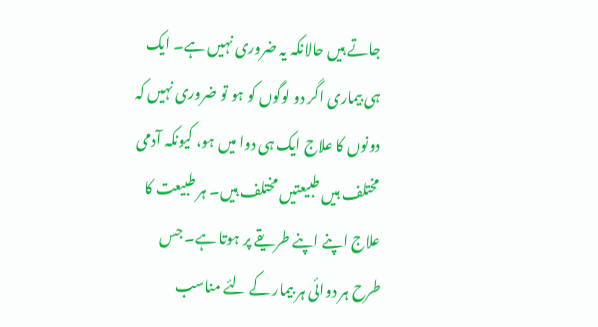جاتے ہیں حالانکہ یہ ضروری نہیں ہے۔ ایک ہی بیماری اگر دو لوگوں کو ہو تو ضروری نہیں کہ دونوں کا علاج ایک ہی دوا میں ہو، کیونکہ آدمی مختلف ہیں طبیعتیں مختلف ہیں۔ ہر طبیعت کا علاج اپنے اپنے طریقے پر ہوتا ہے۔ جس طرح ہر دوائی ہر بیمار کے لئے مناسب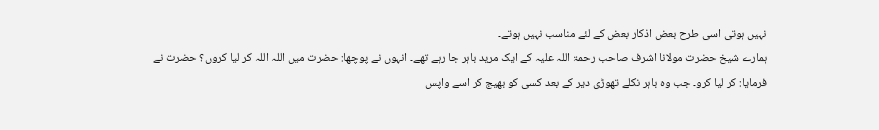نہیں ہوتی اسی طرح بعض اذکار بعض کے لئے مناسب نہیں ہوتے۔
ہمارے شیخ حضرت مولانا اشرف صاحب رحمۃ اللہ علیہ کے ایک مرید باہر جا رہے تھے۔ انہوں نے پوچھا: حضرت میں اللہ اللہ کر لیا کروں؟ حضرت نے فرمایا: کر لیا کرو۔ جب وہ باہر نکلے تھوڑی دیر کے بعد کسی کو بھیج کر اسے واپس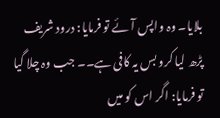بلایا۔ وہ واپس آئے تو فرمایا: درود شریف پڑھ لیا کرو بس یہ کافی ہے۔۔ جب وہ چلا گیا تو فرمایا: اگر اس کو میں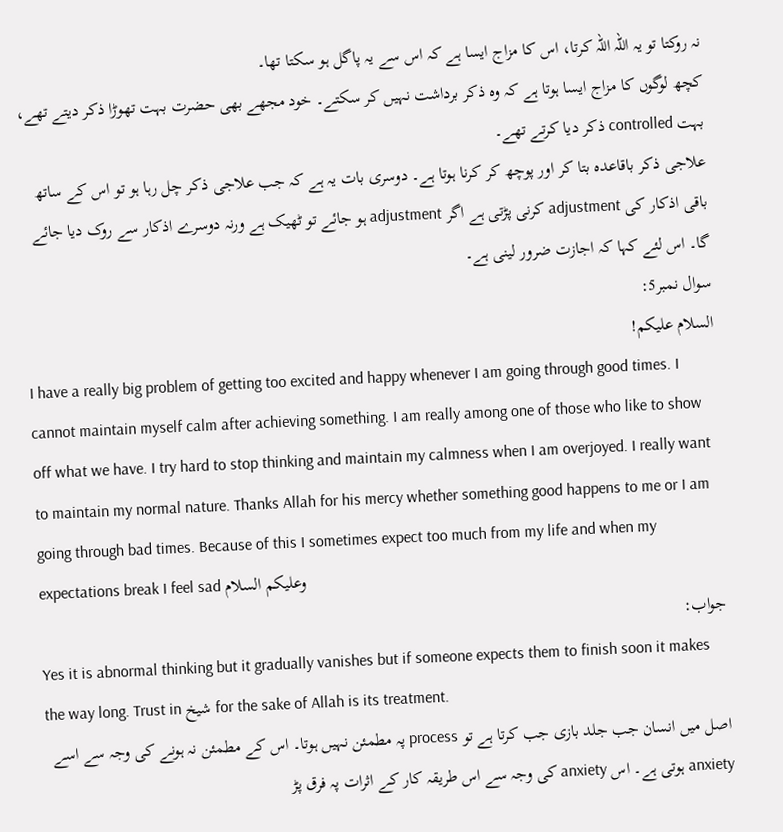نہ روکتا تو یہ اللہ اللہ کرتا، اس کا مزاج ایسا ہے کہ اس سے یہ پاگل ہو سکتا تھا۔
کچھ لوگوں کا مزاج ایسا ہوتا ہے کہ وہ ذکر برداشت نہیں کر سکتے۔ خود مجھے بھی حضرت بہت تھوڑا ذکر دیتے تھے، بہت controlled ذکر دیا کرتے تھے۔
علاجی ذکر باقاعدہ بتا کر اور پوچھ کر کرنا ہوتا ہے۔ دوسری بات یہ ہے کہ جب علاجی ذکر چل رہا ہو تو اس کے ساتھ باقی اذکار کی adjustment کرنی پڑتی ہے اگر adjustment ہو جائے تو ٹھیک ہے ورنہ دوسرے اذکار سے روک دیا جائے گا۔ اس لئے کہا کہ اجازت ضرور لینی ہے۔
سوال نمبر5:
السلام علیکم!
I have a really big problem of getting too excited and happy whenever I am going through good times. I cannot maintain myself calm after achieving something. I am really among one of those who like to show off what we have. I try hard to stop thinking and maintain my calmness when I am overjoyed. I really want to maintain my normal nature. Thanks Allah for his mercy whether something good happens to me or I am going through bad times. Because of this I sometimes expect too much from my life and when my expectations break I feel sad وعلیکم السلام
جواب:
Yes it is abnormal thinking but it gradually vanishes but if someone expects them to finish soon it makes the way long. Trust in شیخ for the sake of Allah is its treatment.
اصل میں انسان جب جلد بازی جب کرتا ہے تو process پہ مطمئن نہیں ہوتا۔ اس کے مطمئن نہ ہونے کی وجہ سے اسے anxiety ہوتی ہے۔ اس anxiety کی وجہ سے اس طریقہ کار کے اثرات پہ فرق پڑ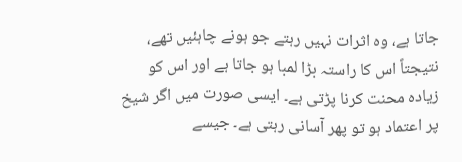جاتا ہے، وہ اثرات نہیں رہتے جو ہونے چاہئیں تھے، نتیجتاً اس کا راستہ بڑا لمبا ہو جاتا ہے اور اس کو زیادہ محنت کرنا پڑتی ہے۔ ایسی صورت میں اگر شیخ پر اعتماد ہو تو پھر آسانی رہتی ہے۔ جیسے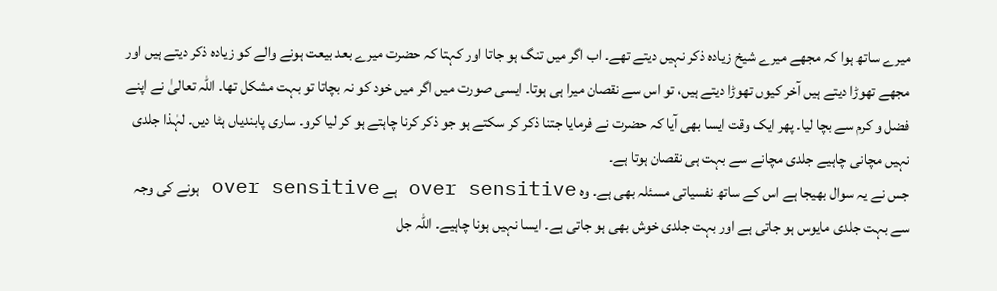میرے ساتھ ہوا کہ مجھے میرے شیخ زیادہ ذکر نہیں دیتے تھے۔ اب اگر میں تنگ ہو جاتا اور کہتا کہ حضرت میرے بعد بیعت ہونے والے کو زیادہ ذکر دیتے ہیں اور مجھے تھوڑا دیتے ہیں آخر کیوں تھوڑا دیتے ہیں، تو اس سے نقصان میرا ہی ہوتا۔ ایسی صورت میں اگر میں خود کو نہ بچاتا تو بہت مشکل تھا۔ اللہ تعالیٰ نے اپنے فضل و کرم سے بچا لیا۔ پھر ایک وقت ایسا بھی آیا کہ حضرت نے فرمایا جتنا ذکر کر سکتے ہو جو ذکر کرنا چاہتے ہو کر لیا کرو۔ ساری پابندیاں ہٹا دیں۔ لہٰذا جلدی نہیں مچانی چاہیے جلدی مچانے سے بہت ہی نقصان ہوتا ہے۔
جس نے یہ سوال بھیجا ہے اس کے ساتھ نفسیاتی مسئلہ بھی ہے۔ وہ over sensitive ہے over sensitive ہونے کی وجہ سے بہت جلدی مایوس ہو جاتی ہے اور بہت جلدی خوش بھی ہو جاتی ہے۔ ایسا نہیں ہونا چاہیے۔ اللہ جل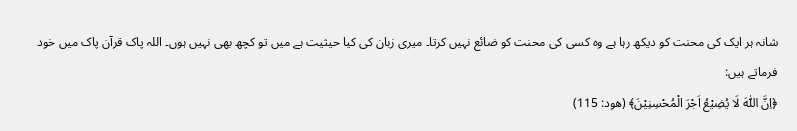شانہ ہر ایک کی محنت کو دیکھ رہا ہے وہ کسی کی محنت کو ضائع نہیں کرتا۔ میری زبان کی کیا حیثیت ہے میں تو کچھ بھی نہیں ہوں۔ اللہ پاک قرآن پاک میں خود فرماتے ہیں:
﴿اِنَّ اللّٰهَ لَا يُضِيْعُ اَجْرَ الْمُحْسِنِيْنَ﴾ (هود: 115)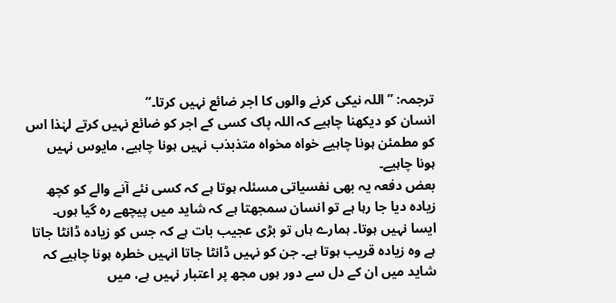ترجمہ: ”اللہ نیکی کرنے والوں کا اجر ضائع نہیں کرتا۔“
انسان کو دیکھنا چاہیے کہ اللہ پاک کسی کے اجر کو ضائع نہیں کرتے لہٰذا اس کو مطمئن ہونا چاہیے خواہ مخواہ متذبذب نہیں ہونا چاہیے، مایوس نہیں ہونا چاہیے۔
بعض دفعہ یہ بھی نفسیاتی مسئلہ ہوتا ہے کہ کسی نئے آنے والے کو کچھ زیادہ دیا جا رہا ہے تو انسان سمجھتا ہے کہ شاید میں پیچھے رہ گیا ہوں۔ ایسا نہیں ہوتا۔ ہمارے ہاں تو بڑی عجیب بات ہے کہ جس کو زیادہ ڈانٹا جاتا ہے وہ زیادہ قریب ہوتا ہے۔ جن کو نہیں ڈانٹا جاتا انہیں خطرہ ہونا چاہیے کہ شاید میں ان کے دل سے دور ہوں مجھ پر اعتبار نہیں ہے، میں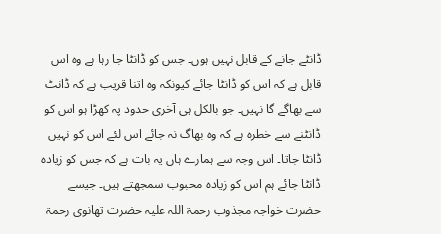ڈانٹے جانے کے قابل نہیں ہوں۔ جس کو ڈانٹا جا رہا ہے وہ اس قابل ہے کہ اس کو ڈانٹا جائے کیونکہ وہ اتنا قریب ہے کہ ڈانٹ سے بھاگے گا نہیں۔ جو بالکل ہی آخری حدود پہ کھڑا ہو اس کو ڈانٹنے سے خطرہ ہے کہ وہ بھاگ نہ جائے اس لئے اس کو نہیں ڈانٹا جاتا۔ اس وجہ سے ہمارے ہاں یہ بات ہے کہ جس کو زیادہ ڈانٹا جائے ہم اس کو زیادہ محبوب سمجھتے ہیں۔ جیسے حضرت خواجہ مجذوب رحمۃ اللہ علیہ حضرت تھانوی رحمۃ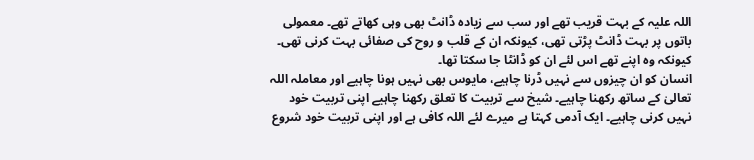اللہ علیہ کے بہت قریب تھے اور سب سے زیادہ ڈانٹ بھی وہی کھاتے تھے۔ معمولی باتوں پر بہت ڈانٹ پڑتی تھی، کیونکہ ان کے قلب و روح کی صفائی بہت کرنی تھی۔ کیونکہ وہ اپنے تھے اس لئے ان کو ڈانٹا جا سکتا تھا۔
انسان کو ان چیزوں سے نہیں ڈرنا چاہیے، مایوس بھی نہیں ہونا چاہیے اور معاملہ اللہ تعالیٰ کے ساتھ رکھنا چاہیے۔ شیخ سے تربیت کا تعلق رکھنا چاہیے اپنی تربیت خود نہیں کرنی چاہیے۔ ایک آدمی کہتا ہے میرے لئے اللہ کافی ہے اور اپنی تربیت خود شروع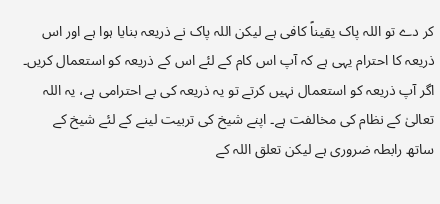کر دے تو اللہ پاک یقیناً کافی ہے لیکن اللہ پاک نے ذریعہ بنایا ہوا ہے اور اس ذریعہ کا احترام یہی ہے کہ آپ اس کام کے لئے اس کے ذریعہ کو استعمال کریں۔ اگر آپ ذریعہ کو استعمال نہیں کرتے تو یہ ذریعہ کی بے احترامی ہے، یہ اللہ تعالیٰ کے نظام کی مخالفت ہے۔ اپنے شیخ کی تربیت لینے کے لئے شیخ کے ساتھ رابطہ ضروری ہے لیکن تعلق اللہ کے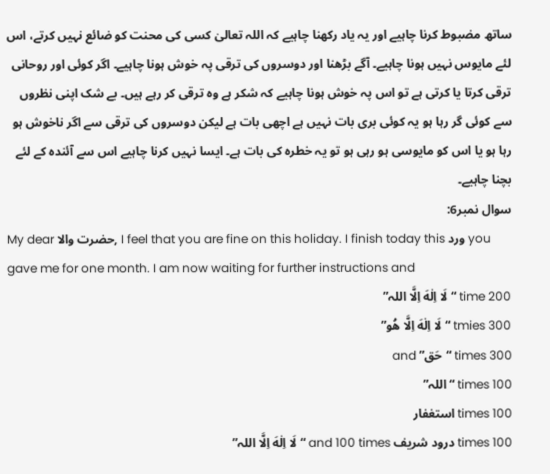ساتھ مضبوط کرنا چاہیے اور یہ یاد رکھنا چاہیے کہ اللہ تعالیٰ کسی کی محنت کو ضائع نہیں کرتے، اس لئے مایوس نہیں ہونا چاہیے۔ آگے بڑھنا اور دوسروں کی ترقی پہ خوش ہونا چاہیے۔ اگر کوئی اور روحانی ترقی کرتا یا کرتی ہے تو اس پہ خوش ہونا چاہیے کہ شکر ہے وہ ترقی کر رہے ہیں۔ بے شک اپنی نظروں سے کوئی گر رہا ہو یہ کوئی بری بات نہیں ہے اچھی بات ہے لیکن دوسروں کی ترقی سے اگر ناخوش ہو رہا ہو یا اس کو مایوسی ہو رہی ہو تو یہ خطرہ کی بات ہے۔ ایسا نہیں کرنا چاہیے اس سے آئندہ کے لئے بچنا چاہیے۔
سوال نمبر6:
My dear حضرت والا, I feel that you are fine on this holiday. I finish today this ورد you gave me for one month. I am now waiting for further instructions and
200 time “لَا اِلٰهَ اِلَّا اللہ”
300 tmies “لَا اِلٰهَ اِلَّا ھُو”
300 times “حَق” and
100 times “اللہ”
100 times استغفار
100 times درود شریف and 100 times “لَا اِلٰهَ اِلَّا اللہ”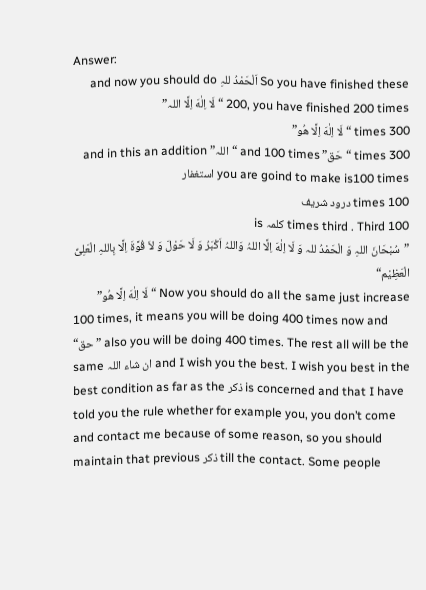Answer:
So you have finished these اَلْحَمْدُ للہِ and now you should do 200, you have finished 200 times “لَا اِلٰهَ اِلَّا اللہ”
300 times “لَا اِلٰهَ اِلَّا ھُو”
300 times “حَق” and 100 times “اللہ” and in this an addition you are goind to make is100 times استغفار
100 times درود شریف
100 times third . Third کلمہ is
”سُبْحَانَ اللہِ وَ الْحَمْدُ للہ وَ لَا اِلٰهَ اِلَّا اللہُ وَاللہُ اَکْبَرُ وَ لَا حَوْلَ وَ لاَ قُوَّةَ اِلَّا بِاللہِ الْعَلِیِّ الْعَظِیْم“
Now you should do all the same just increase “لَا اِلٰهَ اِلَّا ھُو”
100 times, it means you will be doing 400 times now and “حق” also you will be doing 400 times. The rest all will be the same ان شاء اللہ and I wish you the best. I wish you best in the best condition as far as the ذکر is concerned and that I have told you the rule whether for example you, you don’t come and contact me because of some reason, so you should maintain that previous ذکر till the contact. Some people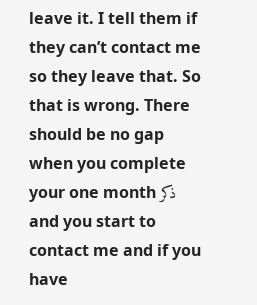leave it. I tell them if they can’t contact me so they leave that. So that is wrong. There should be no gap when you complete your one month ذکر and you start to contact me and if you have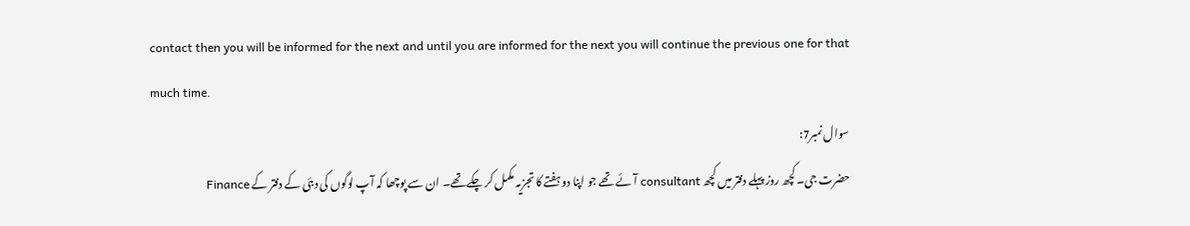contact then you will be informed for the next and until you are informed for the next you will continue the previous one for that much time.
سوال نمبر7:
حضرت جی۔ کچھ روز پہلے دفتر میں کچھ consultant آئے تھے جو اپنا دو ہفتے کا تجزیہ مکمل کر چکے تھے۔ ان سے پوچھا کہ آپ لوگوں کی دبئی کے دفتر کے Finance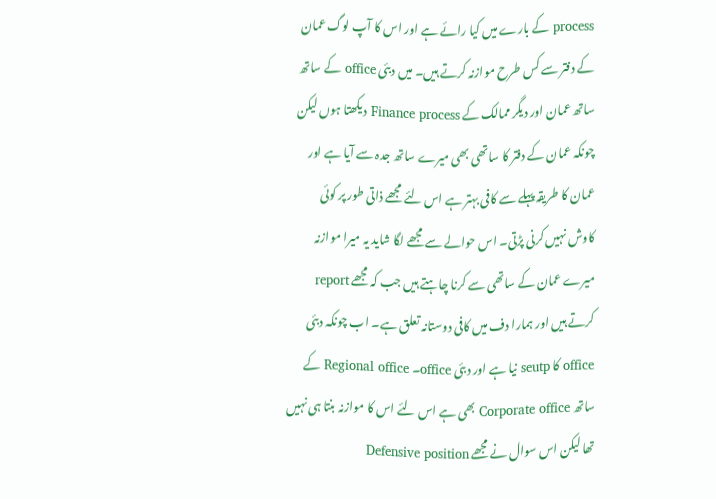process کے بارے میں کیا رائے ہے اور اس کا آپ لوگ عمان کے دفتر سے کس طرح موازنہ کرتے ہیں۔ میں دبئی office کے ساتھ ساتھ عمان اور دیگر ممالک کے Finance process دیکھتا ہوں لیکن چونکہ عمان کے دفتر کا ساتھی بھی میرے ساتھ جدہ سے آیا ہے اور عمان کا طریقہ پہلے سے کافی بہتر ہے اس لئے مجھے ذاتی طور پر کوئی کاوش نہیں کرنی پڑتی۔ اس حوالے سے مجھے لگا شاید یہ میرا موازنہ میرے عمان کے ساتھی سے کرنا چاہتے ہیں جب کہ مجھے report کرتے ہیں اور ہمارا دف میں کافی دوستانہ تعلق ہے۔ اب چونکہ دبئی office کا seutp نیا ہے اور دبئی office۔ Regional office کے ساتھ Corporate office بھی ہے اس لئے اس کا موازنہ بنتا ہی نہیں تھا لیکن اس سوال نے مجھے Defensive position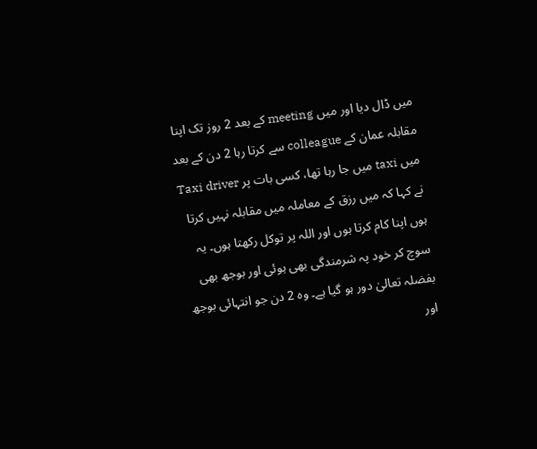میں ڈال دیا اور میں meeting کے بعد 2 روز تک اپنا مقابلہ عمان کے colleague سے کرتا رہا 2 دن کے بعد میں taxi میں جا رہا تھا، کسی بات پر Taxi driver نے کہا کہ میں رزق کے معاملہ میں مقابلہ نہیں کرتا ہوں اپنا کام کرتا ہوں اور اللہ پر توکل رکھتا ہوں۔ یہ سوچ کر خود پہ شرمندگی بھی ہوئی اور بوجھ بھی بفضلہ تعالیٰ دور ہو گیا ہے۔ وہ 2 دن جو انتہائی بوجھ اور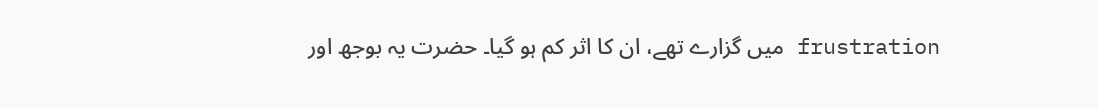frustration میں گزارے تھے، ان کا اثر کم ہو گیا۔ حضرت یہ بوجھ اور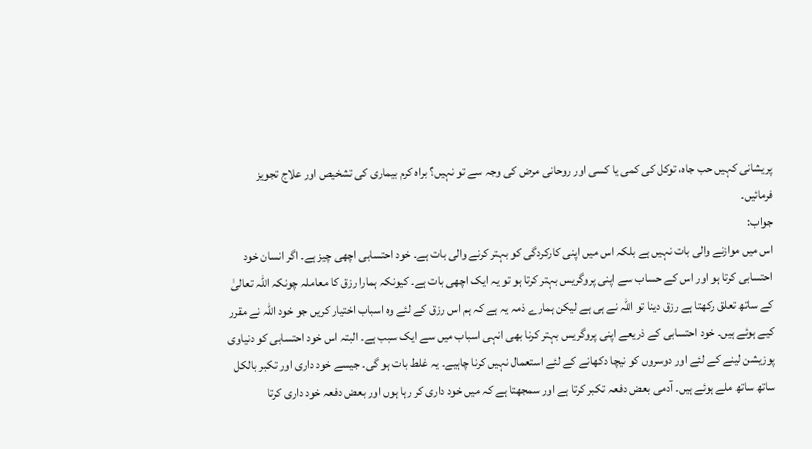پریشانی کہیں حب جاہ، توکل کی کمی یا کسی اور روحانی مرض کی وجہ سے تو نہیں؟ براہ کرم بیماری کی تشخیص اور علاج تجویز فرمائیں۔
جواب:
اس میں موازنے والی بات نہیں ہے بلکہ اس میں اپنی کارکردگی کو بہتر کرنے والی بات ہے۔ خود احتسابی اچھی چیز ہے۔ اگر انسان خود احتسابی کرتا ہو اور اس کے حساب سے اپنی پروگریس بہتر کرتا ہو تو یہ ایک اچھی بات ہے۔ کیونکہ ہمارا رزق کا معاملہ چونکہ اللہ تعالیٰ کے ساتھ تعلق رکھتا ہے رزق دینا تو اللہ نے ہی ہے لیکن ہمارے ذمہ یہ ہے کہ ہم اس رزق کے لئے وہ اسباب اختیار کریں جو خود اللہ نے مقرر کیے ہوئے ہیں۔ خود احتسابی کے ذریعے اپنی پروگریس بہتر کرنا بھی انہی اسباب میں سے ایک سبب ہے۔ البتہ اس خود احتسابی کو دنیاوی پوزیشن لینے کے لئے اور دوسروں کو نیچا دکھانے کے لئے استعمال نہیں کرنا چاہیے۔ یہ غلط بات ہو گی۔ جیسے خود داری اور تکبر بالکل ساتھ ساتھ ملے ہوئے ہیں۔ آدمی بعض دفعہ تکبر کرتا ہے اور سمجھتا ہے کہ میں خود داری کر رہا ہوں اور بعض دفعہ خود داری کرتا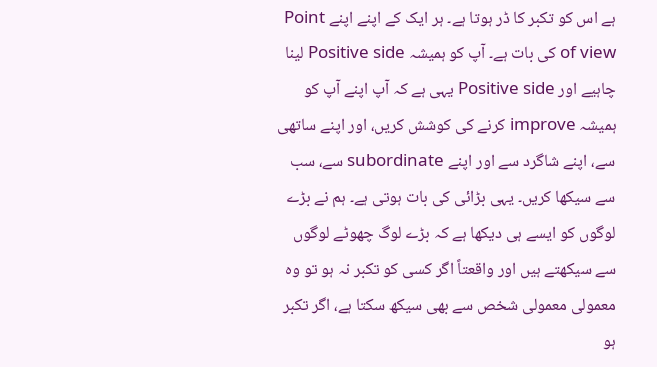ہے اس کو تکبر کا ڈر ہوتا ہے۔ ہر ایک کے اپنے اپنے Point of view کی بات ہے۔ آپ کو ہمیشہ Positive side لینا چاہیے اور Positive side یہی ہے کہ آپ اپنے آپ کو ہمیشہ improve کرنے کی کوشش کریں، اور اپنے ساتھی سے، اپنے شاگرد سے اور اپنے subordinate سے، سب سے سیکھا کریں۔ یہی بڑائی کی بات ہوتی ہے۔ ہم نے بڑے لوگوں کو ایسے ہی دیکھا ہے کہ بڑے لوگ چھوٹے لوگوں سے سیکھتے ہیں اور واقعتاً اگر کسی کو تکبر نہ ہو تو وہ معمولی معمولی شخص سے بھی سیکھ سکتا ہے، اگر تکبر ہو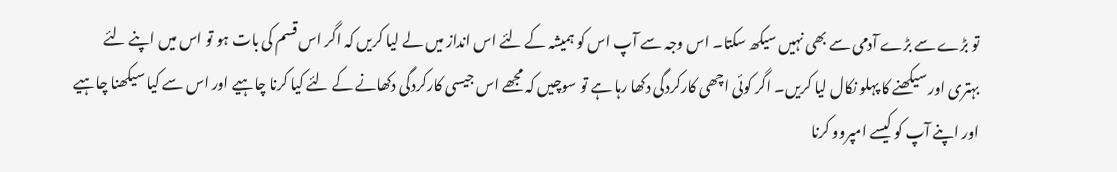تو بڑے سے بڑے آدمی سے بھی نہیں سیکھ سکتا۔ اس وجہ سے آپ اس کو ہمیشہ کے لئے اس انداز میں لے لیا کریں کہ اگر اس قسم کی بات ہو تو اس میں اپنے لئے بہتری اور سیکھنے کا پہلو نکال لیا کریں۔ اگر کوئی اچھی کارکردگی دکھا رہا ہے تو سوچیں کہ مجھے اس جیسی کارکردگی دکھانے کے لئے کیا کرنا چاہیے اور اس سے کیا سیکھنا چاہیے اور اپنے آپ کو کیسے امپروو کرنا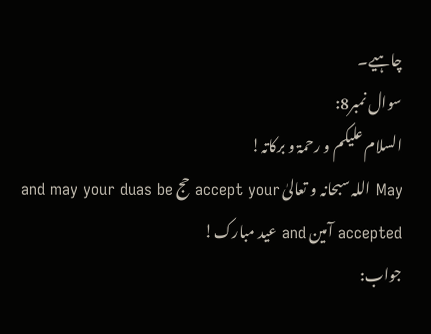چاہیے۔
سوال نمبر8:
السلام علیکم و رحمۃ و برکاتہ!
May اللہ سبحانہ و تعالیٰ accept your حج and may your duas be accepted آمین and عید مبارک!
جواب: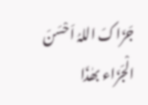جَزَاکَ اللہُ اَحْسَنَ الْجَزَاء بھٰذَا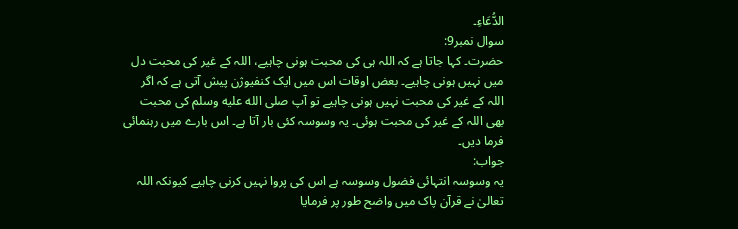الدُّعَاءِ۔
سوال نمبر9:
حضرت۔ کہا جاتا ہے کہ اللہ ہی کی محبت ہونی چاہیے، اللہ کے غیر کی محبت دل میں نہیں ہونی چاہیے۔ بعض اوقات اس میں ایک کنفیوژن پیش آتی ہے کہ اگر اللہ کے غیر کی محبت نہیں ہونی چاہیے تو آپ صلى الله عليه وسلم کی محبت بھی اللہ کے غیر کی محبت ہوئی۔ یہ وسوسہ کئی بار آتا ہے۔ اس بارے میں رہنمائی فرما دیں۔
جواب:
یہ وسوسہ انتہائی فضول وسوسہ ہے اس کی پروا نہیں کرنی چاہیے کیونکہ اللہ تعالیٰ نے قرآن پاک میں واضح طور پر فرمایا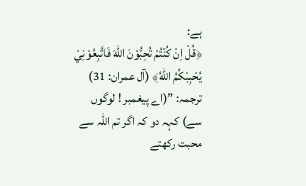ہے:
﴿قُلْ اِنْ كُنْتُمْ تُحِبُّوْنَ اللّٰهَ فَاتَّبِعُوْنِيْ يُحْبِبْكُمُ اللّٰهُ﴾ (آل عمران: 31)
ترجمہ: ”(اے پیغمبر ! لوگوں سے) کہہ دو کہ اگر تم اللہ سے محبت رکھتے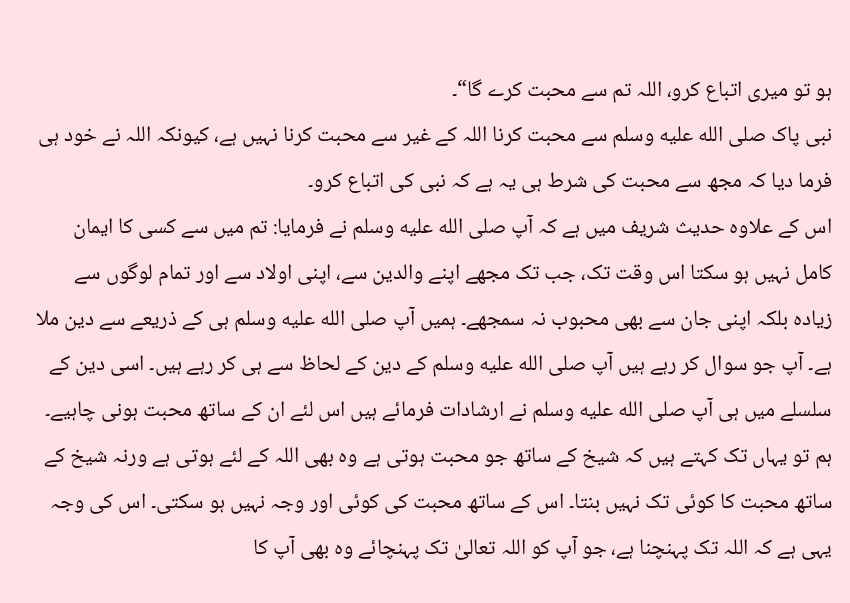ہو تو میری اتباع کرو، اللہ تم سے محبت کرے گا“۔
نبی پاک صلى الله عليه وسلم سے محبت کرنا اللہ کے غیر سے محبت کرنا نہیں ہے، کیونکہ اللہ نے خود ہی فرما دیا کہ مجھ سے محبت کی شرط ہی یہ ہے کہ نبی کی اتباع کرو۔
اس کے علاوہ حدیث شریف میں ہے کہ آپ صلى الله عليه وسلم نے فرمایا: تم میں سے کسی کا ایمان کامل نہیں ہو سکتا اس وقت تک، جب تک مجھے اپنے والدین سے، اپنی اولاد سے اور تمام لوگوں سے زیادہ بلکہ اپنی جان سے بھی محبوب نہ سمجھے۔ ہمیں آپ صلى الله عليه وسلم ہی کے ذریعے سے دین ملا ہے۔ آپ جو سوال کر رہے ہیں آپ صلى الله عليه وسلم کے دین کے لحاظ سے ہی کر رہے ہیں۔ اسی دین کے سلسلے میں ہی آپ صلى الله عليه وسلم نے ارشادات فرمائے ہیں اس لئے ان کے ساتھ محبت ہونی چاہیے۔ ہم تو یہاں تک کہتے ہیں کہ شیخ کے ساتھ جو محبت ہوتی ہے وہ بھی اللہ کے لئے ہوتی ہے ورنہ شیخ کے ساتھ محبت کا کوئی تک نہیں بنتا۔ اس کے ساتھ محبت کی کوئی اور وجہ نہیں ہو سکتی۔ اس کی وجہ یہی ہے کہ اللہ تک پہنچنا ہے، جو آپ کو اللہ تعالیٰ تک پہنچائے وہ بھی آپ کا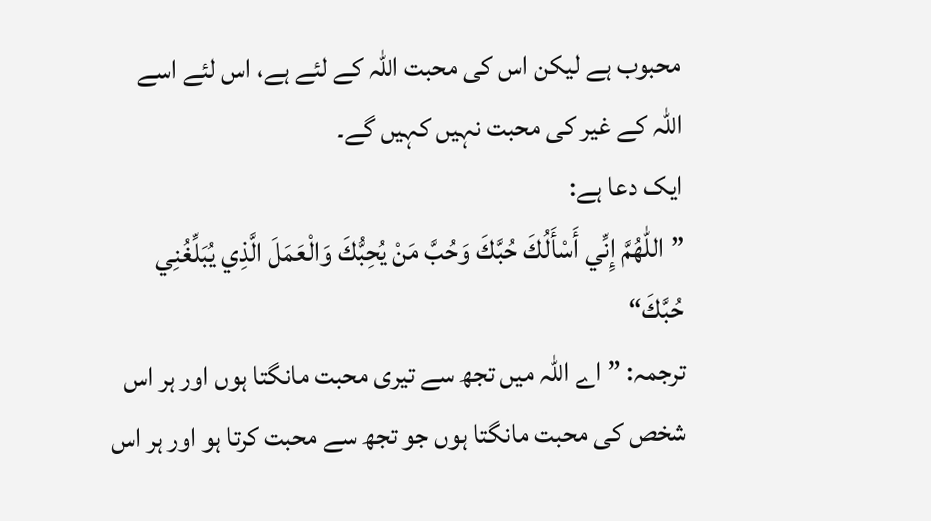محبوب ہے لیکن اس کی محبت اللہ کے لئے ہے، اس لئے اسے اللہ کے غیر کی محبت نہیں کہیں گے۔
ایک دعا ہے:
”اللّٰهُمَّ إِنِّي أَسْأَلُكَ حُبَّكَ وَحُبَّ مَنْ يُحِبُّكَ وَالْعَمَلَ الَّذِي يُبَلِّغُنِي حُبَّكَ“
ترجمہ: ”اے اللہ میں تجھ سے تیری محبت مانگتا ہوں اور ہر اس شخص کی محبت مانگتا ہوں جو تجھ سے محبت کرتا ہو اور ہر اس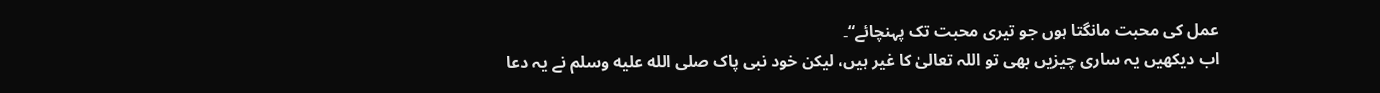عمل کی محبت مانگتا ہوں جو تیری محبت تک پہنچائے“۔
اب دیکھیں یہ ساری چیزیں بھی تو اللہ تعالیٰ کا غیر ہیں، لیکن خود نبی پاک صلى الله عليه وسلم نے یہ دعا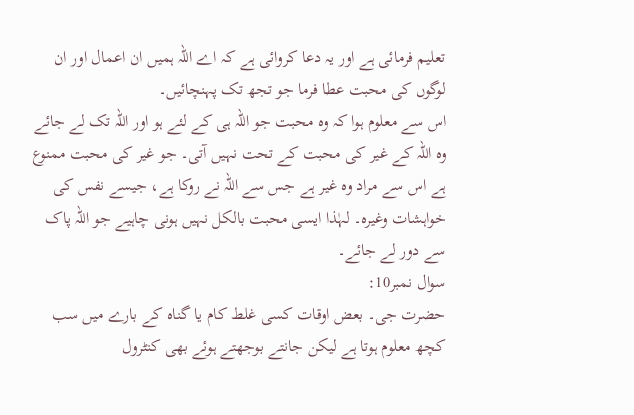تعلیم فرمائی ہے اور یہ دعا کروائی ہے کہ اے اللہ ہمیں ان اعمال اور ان لوگوں کی محبت عطا فرما جو تجھ تک پہنچائیں۔
اس سے معلوم ہوا کہ وہ محبت جو اللہ ہی کے لئے ہو اور اللہ تک لے جائے وہ اللہ کے غیر کی محبت کے تحت نہیں آتی۔ جو غیر کی محبت ممنوع ہے اس سے مراد وہ غیر ہے جس سے اللہ نے روکا ہے، جیسے نفس کی خواہشات وغیرہ۔ لہٰذا ایسی محبت بالکل نہیں ہونی چاہیے جو اللہ پاک سے دور لے جائے۔
سوال نمبر10:
حضرت جی۔ بعض اوقات کسی غلط کام یا گناہ کے بارے میں سب کچھ معلوم ہوتا ہے لیکن جانتے بوجھتے ہوئے بھی کنٹرول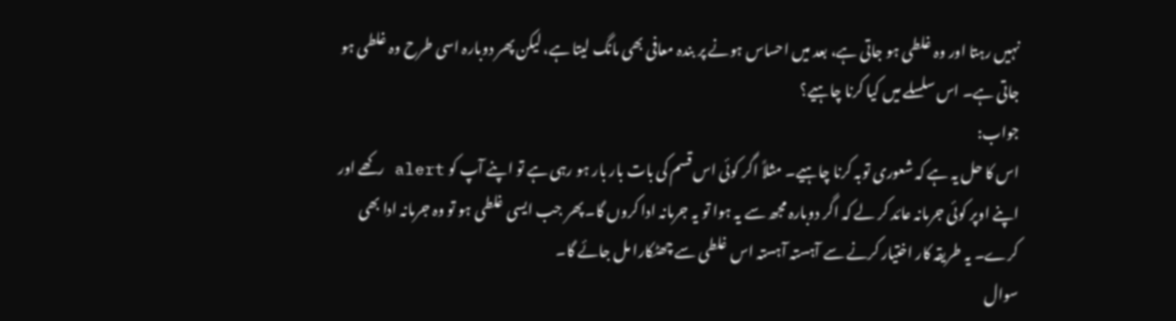نہیں رہتا اور وہ غلطی ہو جاتی ہے، بعد میں احساس ہونے پر بندہ معافی بھی مانگ لیتا ہے، لیکن پھر دوبارہ اسی طرح وہ غلطی ہو جاتی ہے۔ اس سلسلے میں کیا کرنا چاہیے؟
جواب:
اس کا حل یہ ہے کہ شعوری توبہ کرنا چاہیے۔ مثلاً اگر کوئی اس قسم کی بات بار بار ہو رہی ہے تو اپنے آپ کو alert رکھے اور اپنے اوپر کوئی جرمانہ عائد کر لے کہ اگر دوبارہ مجھ سے یہ ہوا تو یہ جرمانہ ادا کروں گا۔ پھر جب ایسی غلطی ہو تو وہ جرمانہ ادا بھی کرے۔ یہ طریقہ کار اختیار کرنے سے آہستہ آہستہ اس غلطی سے چھٹکارا مل جائے گا۔
سوال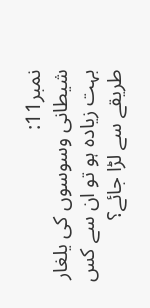نمبر11:
شیطانی وسوسوں کی یلغار بہت زیادہ ہو تو ان سے کس طریقے سے لڑا جائے؟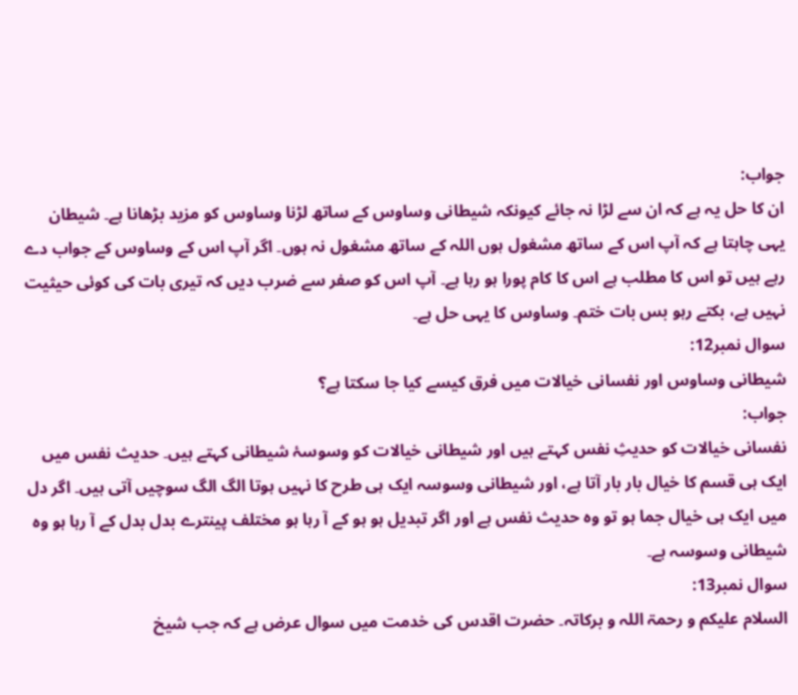جواب:
ان کا حل یہ ہے کہ ان سے لڑا نہ جائے کیونکہ شیطانی وساوس کے ساتھ لڑنا وساوس کو مزید بڑھانا ہے۔ شیطان یہی چاہتا ہے کہ آپ اس کے ساتھ مشغول ہوں اللہ کے ساتھ مشغول نہ ہوں۔ اگر آپ اس کے وساوس کے جواب دے رہے ہیں تو اس کا مطلب ہے اس کا کام پورا ہو رہا ہے۔ آپ اس کو صفر سے ضرب دیں کہ تیری بات کی کوئی حیثیت نہیں ہے، بکتے رہو بس بات ختم۔ وساوس کا یہی حل ہے۔
سوال نمبر12:
شیطانی وساوس اور نفسانی خیالات میں فرق کیسے کیا جا سکتا ہے؟
جواب:
نفسانی خیالات کو حدیثِ نفس کہتے ہیں اور شیطانی خیالات کو وسوسۂ شیطانی کہتے ہیں۔ حدیث نفس میں ایک ہی قسم کا خیال بار بار آتا ہے، اور شیطانی وسوسہ ایک ہی طرح کا نہیں ہوتا الگ الگ سوچیں آتی ہیں۔ اگر دل میں ایک ہی خیال جما ہو تو وہ حدیث نفس ہے اور اگر تبدیل ہو ہو کے آ رہا ہو مختلف پینترے بدل بدل کے آ رہا ہو وہ شیطانی وسوسہ ہے۔
سوال نمبر13:
السلام علیکم و رحمۃ اللہ و برکاتہ۔ حضرت اقدس کی خدمت میں سوال عرض ہے کہ جب شیخ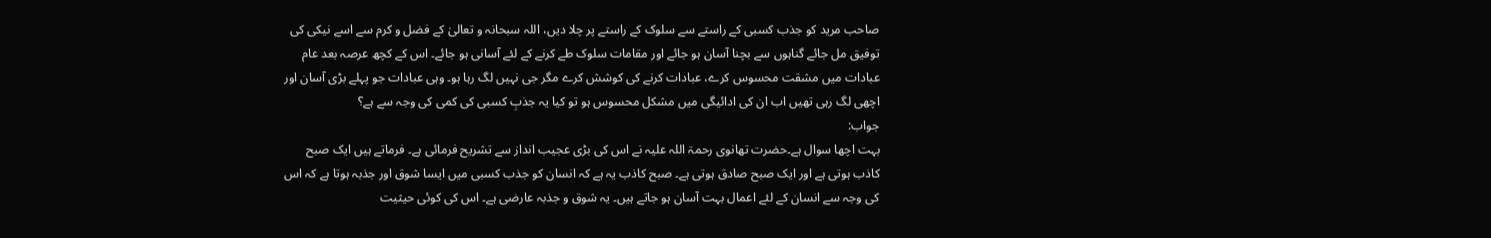صاحب مرید کو جذب کسبی کے راستے سے سلوک کے راستے پر چلا دیں، اللہ سبحانہ و تعالیٰ کے فضل و کرم سے اسے نیکی کی توفیق مل جائے گناہوں سے بچنا آسان ہو جائے اور مقامات سلوک طے کرنے کے لئے آسانی ہو جائے۔ اس کے کچھ عرصہ بعد عام عبادات میں مشقت محسوس کرے، عبادات کرنے کی کوشش کرے مگر جی نہیں لگ رہا ہو۔ وہی عبادات جو پہلے بڑی آسان اور اچھی لگ رہی تھیں اب ان کی ادائیگی میں مشکل محسوس ہو تو کیا یہ جذبِ کسبی کی کمی کی وجہ سے ہے؟
جواب:
بہت اچھا سوال ہے۔حضرت تھانوی رحمۃ اللہ علیہ نے اس کی بڑی عجیب انداز سے تشریح فرمائی ہے۔ فرماتے ہیں ایک صبح کاذب ہوتی ہے اور ایک صبح صادق ہوتی ہے۔ صبح کاذب یہ ہے کہ انسان کو جذب کسبی میں ایسا شوق اور جذبہ ہوتا ہے کہ اس کی وجہ سے انسان کے لئے اعمال بہت آسان ہو جاتے ہیں۔ یہ شوق و جذبہ عارضی ہے۔ اس کی کوئی حیثیت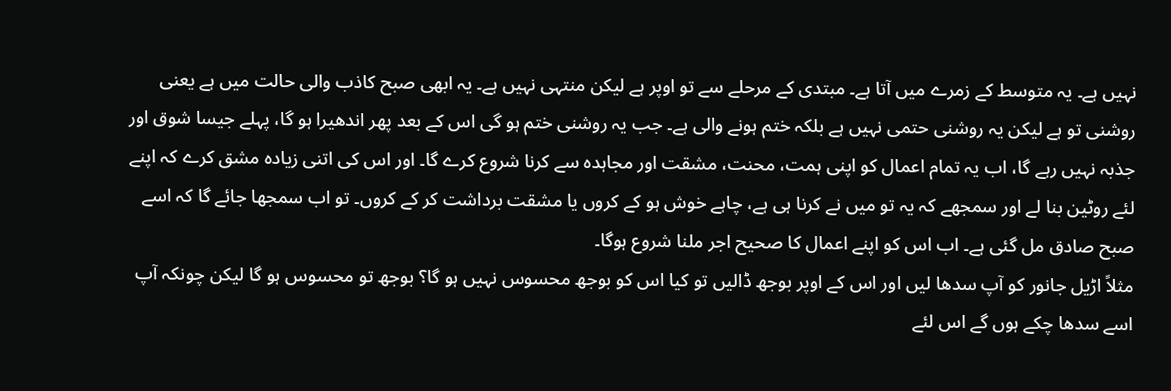نہیں ہے۔ یہ متوسط کے زمرے میں آتا ہے۔ مبتدی کے مرحلے سے تو اوپر ہے لیکن منتہی نہیں ہے۔ یہ ابھی صبح کاذب والی حالت میں ہے یعنی روشنی تو ہے لیکن یہ روشنی حتمی نہیں ہے بلکہ ختم ہونے والی ہے۔ جب یہ روشنی ختم ہو گی اس کے بعد پھر اندھیرا ہو گا، پہلے جیسا شوق اور جذبہ نہیں رہے گا، اب یہ تمام اعمال کو اپنی ہمت، محنت، مشقت اور مجاہدہ سے کرنا شروع کرے گا۔ اور اس کی اتنی زیادہ مشق کرے کہ اپنے لئے روٹین بنا لے اور سمجھے کہ یہ تو میں نے کرنا ہی ہے، چاہے خوش ہو کے کروں یا مشقت برداشت کر کے کروں۔ تو اب سمجھا جائے گا کہ اسے صبح صادق مل گئی ہے۔ اب اس کو اپنے اعمال کا صحیح اجر ملنا شروع ہوگا۔
مثلاً اڑیل جانور کو آپ سدھا لیں اور اس کے اوپر بوجھ ڈالیں تو کیا اس کو بوجھ محسوس نہیں ہو گا؟ بوجھ تو محسوس ہو گا لیکن چونکہ آپ اسے سدھا چکے ہوں گے اس لئے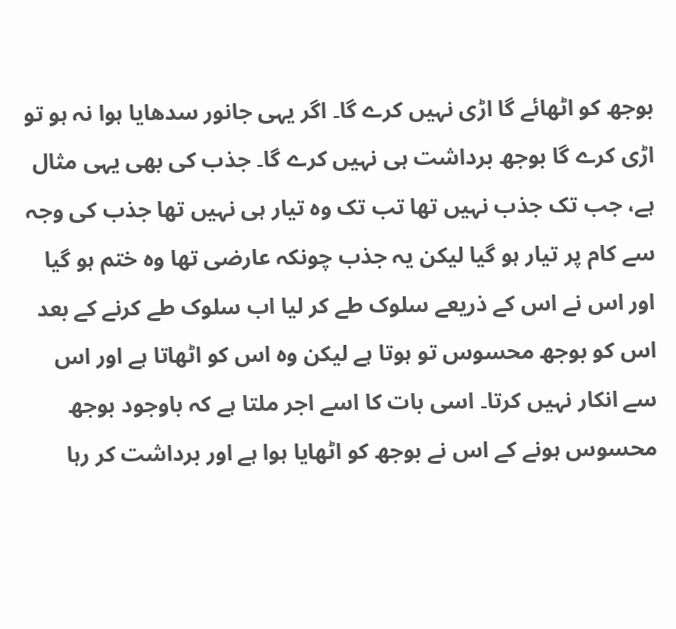بوجھ کو اٹھائے گا اڑی نہیں کرے گا۔ اگر یہی جانور سدھایا ہوا نہ ہو تو اڑی کرے گا بوجھ برداشت ہی نہیں کرے گا۔ جذب کی بھی یہی مثال ہے، جب تک جذب نہیں تھا تب تک وہ تیار ہی نہیں تھا جذب کی وجہ سے کام پر تیار ہو گیا لیکن یہ جذب چونکہ عارضی تھا وہ ختم ہو گیا اور اس نے اس کے ذریعے سلوک طے کر لیا اب سلوک طے کرنے کے بعد اس کو بوجھ محسوس تو ہوتا ہے لیکن وہ اس کو اٹھاتا ہے اور اس سے انکار نہیں کرتا۔ اسی بات کا اسے اجر ملتا ہے کہ باوجود بوجھ محسوس ہونے کے اس نے بوجھ کو اٹھایا ہوا ہے اور برداشت کر رہا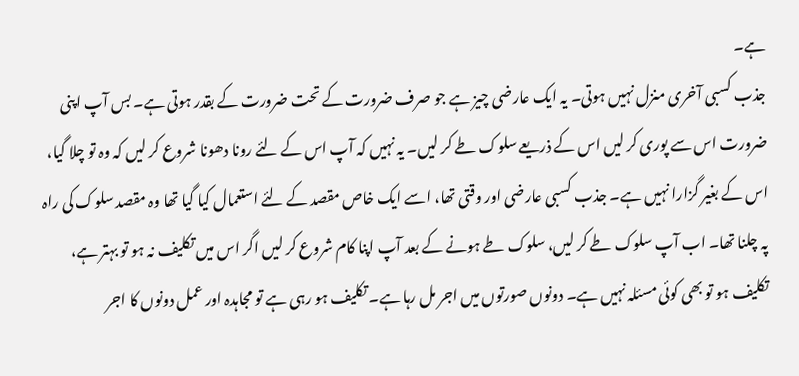ہے۔
جذب کسبی آخری منزل نہیں ہوتی۔ یہ ایک عارضی چیز ہے جو صرف ضرورت کے تحت ضرورت کے بقدر ہوتی ہے۔ بس آپ اپنی ضرورت اس سے پوری کر لیں اس کے ذریعے سلوک طے کر لیں۔ یہ نہیں کہ آپ اس کے لئے رونا دھونا شروع کر لیں کہ وہ تو چلا گیا، اس کے بغیر گزارا نہیں ہے۔ جذب کسبی عارضی اور وقتی تھا، اسے ایک خاص مقصد کے لئے استعمال کیا گیا تھا وہ مقصد سلوک کی راہ پہ چلنا تھا۔ اب آپ سلوک طے کر لیں، سلوک طے ہونے کے بعد آپ اپنا کام شروع کر لیں اگر اس میں تکلیف نہ ہو تو بہتر ہے، تکلیف ہو تو بھی کوئی مسئلہ نہیں ہے۔ دونوں صورتوں میں اجر مل رہا ہے۔ تکلیف ہو رہی ہے تو مجاہدہ اور عمل دونوں کا اجر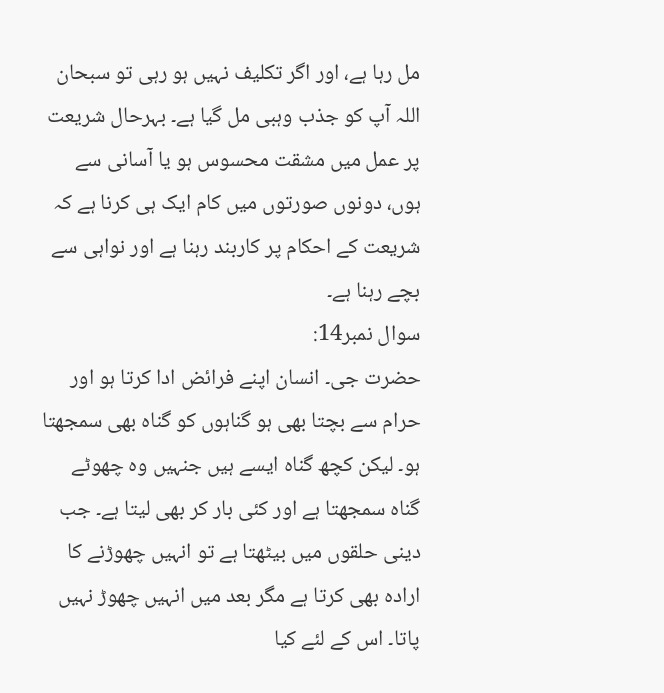مل رہا ہے، اور اگر تکلیف نہیں ہو رہی تو سبحان اللہ آپ کو جذب وہبی مل گیا ہے۔ بہرحال شریعت پر عمل میں مشقت محسوس ہو یا آسانی سے ہوں، دونوں صورتوں میں کام ایک ہی کرنا ہے کہ شریعت کے احکام پر کاربند رہنا ہے اور نواہی سے بچے رہنا ہے۔
سوال نمبر14:
حضرت جی۔ انسان اپنے فرائض ادا کرتا ہو اور حرام سے بچتا بھی ہو گناہوں کو گناہ بھی سمجھتا ہو۔ لیکن کچھ گناہ ایسے ہیں جنہیں وہ چھوٹے گناہ سمجھتا ہے اور کئی بار کر بھی لیتا ہے۔ جب دینی حلقوں میں بیٹھتا ہے تو انہیں چھوڑنے کا ارادہ بھی کرتا ہے مگر بعد میں انہیں چھوڑ نہیں پاتا۔ اس کے لئے کیا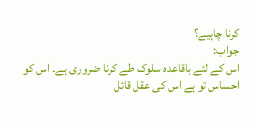کرنا چاہیے؟
جواب:
اس کے لئے باقاعدہ سلوک طے کرنا ضروری ہے۔ اس کو احساس تو ہے اس کی عقل قائل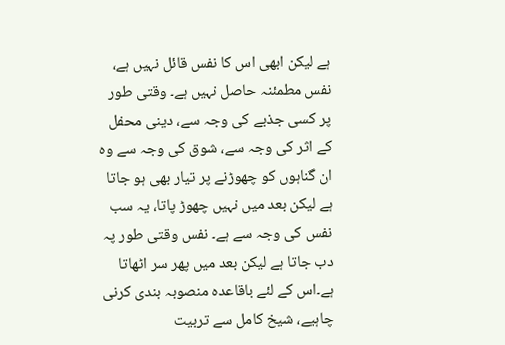ہے لیکن ابھی اس کا نفس قائل نہیں ہے، نفس مطمئنہ حاصل نہیں ہے۔ وقتی طور پر کسی جذبے کی وجہ سے، دینی محفل کے اثر کی وجہ سے، شوق کی وجہ سے وہ ان گناہوں کو چھوڑنے پر تیار بھی ہو جاتا ہے لیکن بعد میں نہیں چھوڑ پاتا، یہ سب نفس کی وجہ سے ہے۔ نفس وقتی طور پہ دب جاتا ہے لیکن بعد میں پھر سر اٹھاتا ہے۔اس کے لئے باقاعدہ منصوبہ بندی کرنی چاہیے، شیخ کامل سے تربیت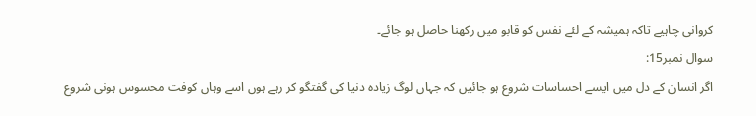کروانی چاہیے تاکہ ہمیشہ کے لئے نفس کو قابو میں رکھنا حاصل ہو جائے۔
سوال نمبر15:
اگر انسان کے دل میں ایسے احساسات شروع ہو جائیں کہ جہاں لوگ زیادہ دنیا کی گفتگو کر رہے ہوں اسے وہاں کوفت محسوس ہونی شروع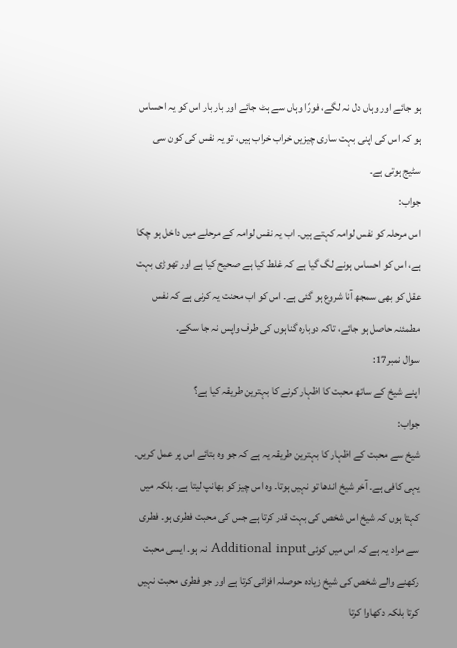ہو جائے اور وہاں دل نہ لگے، فورًا وہاں سے ہٹ جائے اور بار بار اس کو یہ احساس ہو کہ اس کی اپنی بہت ساری چیزیں خراب خراب ہیں، تو یہ نفس کی کون سی سٹیج ہوتی ہے۔
جواب:
اس مرحلہ کو نفس لوامہ کہتے ہیں۔ اب یہ نفس لوامہ کے مرحلے میں داخل ہو چکا ہے، اس کو احساس ہونے لگ گیا ہے کہ غلط کیا ہے صحیح کیا ہے اور تھوڑی بہت عقل کو بھی سمجھ آنا شروع ہو گئی ہے۔ اس کو اب محنت یہ کرنی ہے کہ نفس مطمئنہ حاصل ہو جائے، تاکہ دوبارہ گناہوں کی طرف واپس نہ جا سکے۔
سوال نمبر17:
اپنے شیخ کے ساتھ محبت کا اظہار کرنے کا بہترین طریقہ کیا ہے؟
جواب:
شیخ سے محبت کے اظہار کا بہترین طریقہ یہ ہے کہ جو وہ بتائے اس پر عمل کریں۔ یہی کافی ہے۔ آخر شیخ اندھا تو نہیں ہوتا۔ وہ اس چیز کو بھانپ لیتا ہے۔ بلکہ میں کہتا ہوں کہ شیخ اس شخص کی بہت قدر کرتا ہے جس کی محبت فطری ہو۔ فطری سے مراد یہ ہے کہ اس میں کوئی Additional input نہ ہو۔ ایسی محبت رکھنے والے شخص کی شیخ زیادہ حوصلہ افزائی کرتا ہے اور جو فطری محبت نہیں کرتا بلکہ دکھاوا کرتا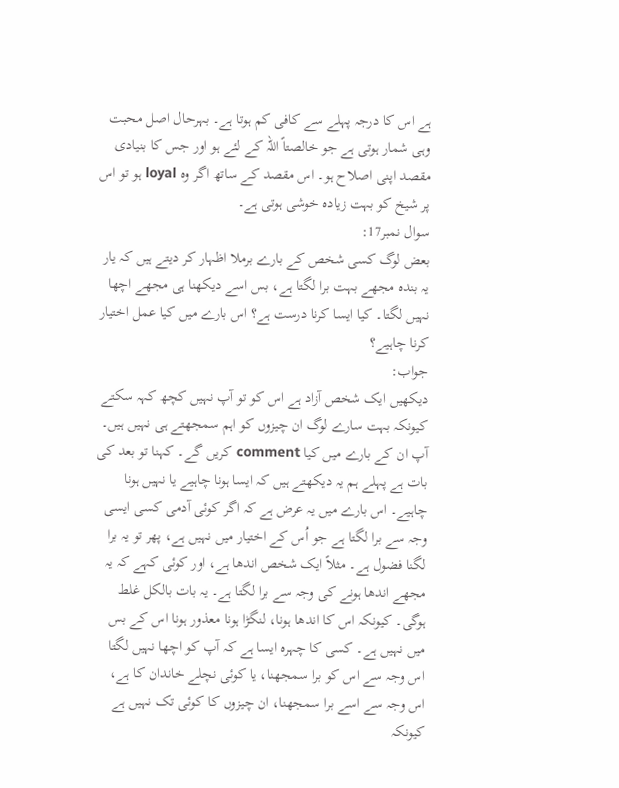ہے اس کا درجہ پہلے سے کافی کم ہوتا ہے۔ بہرحال اصل محبت وہی شمار ہوتی ہے جو خالصتاً اللہ کے لئے ہو اور جس کا بنیادی مقصد اپنی اصلاح ہو۔ اس مقصد کے ساتھ اگر وہ loyal ہو تو اس پر شیخ کو بہت زیادہ خوشی ہوتی ہے۔
سوال نمبر17:
بعض لوگ کسی شخص کے بارے برملا اظہار کر دیتے ہیں کہ یار یہ بندہ مجھے بہت برا لگتا ہے، بس اسے دیکھنا ہی مجھے اچھا نہیں لگتا۔ کیا ایسا کرنا درست ہے؟ اس بارے میں کیا عمل اختیار کرنا چاہیے؟
جواب:
دیکھیں ایک شخص آزاد ہے اس کو تو آپ نہیں کچھ کہہ سکتے کیونکہ بہت سارے لوگ ان چیزوں کو اہم سمجھتے ہی نہیں ہیں۔ آپ ان کے بارے میں کیا comment کریں گے۔ کہنا تو بعد کی بات ہے پہلے ہم یہ دیکھتے ہیں کہ ایسا ہونا چاہیے یا نہیں ہونا چاہیے۔ اس بارے میں یہ عرض ہے کہ اگر کوئی آدمی کسی ایسی وجہ سے برا لگتا ہے جو اُس کے اختیار میں نہیں ہے، پھر تو یہ برا لگنا فضول ہے۔ مثلاً ایک شخص اندھا ہے، اور کوئی کہے کہ یہ مجھے اندھا ہونے کی وجہ سے برا لگتا ہے۔ یہ بات بالکل غلط ہوگی۔ کیونکہ اس کا اندھا ہونا، لنگڑا ہونا معذور ہونا اس کے بس میں نہیں ہے۔ کسی کا چہرہ ایسا ہے کہ آپ کو اچھا نہیں لگتا اس وجہ سے اس کو برا سمجھنا، یا کوئی نچلے خاندان کا ہے، اس وجہ سے اسے برا سمجھنا، ان چیزوں کا کوئی تک نہیں ہے کیونکہ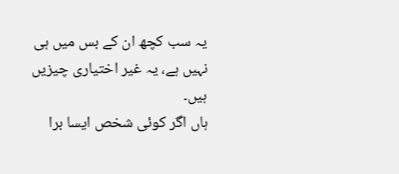یہ سب کچھ ان کے بس میں ہی نہیں ہے، یہ غیر اختیاری چیزیں ہیں۔
ہاں اگر کوئی شخص ایسا برا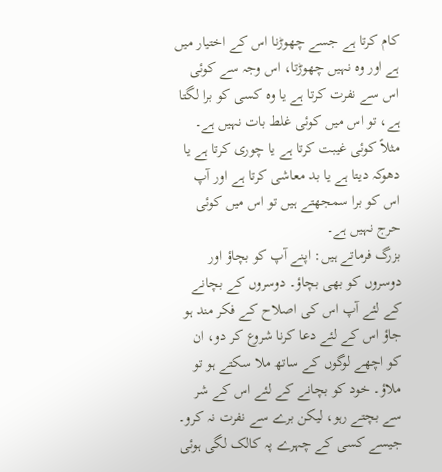کام کرتا ہے جسے چھوڑنا اس کے اختیار میں ہے اور وہ نہیں چھوڑتا، اس وجہ سے کوئی اس سے نفرت کرتا ہے یا وہ کسی کو برا لگتا ہے، تو اس میں کوئی غلط بات نہیں ہے۔ مثلاً کوئی غیبت کرتا ہے یا چوری کرتا ہے یا دھوکہ دیتا ہے یا بد معاشی کرتا ہے اور آپ اس کو برا سمجھتے ہیں تو اس میں کوئی حرج نہیں ہے۔
بزرگ فرماتے ہیں: اپنے آپ کو بچاؤ اور دوسروں کو بھی بچاؤ۔ دوسروں کے بچانے کے لئے آپ اس کی اصلاح کے فکر مند ہو جاؤ اس کے لئے دعا کرنا شروع کر دو، ان کو اچھے لوگوں کے ساتھ ملا سکتے ہو تو ملاؤ۔ خود کو بچانے کے لئے اس کے شر سے بچتے رہو، لیکن برے سے نفرت نہ کرو۔ جیسے کسی کے چہرے پہ کالک لگی ہوئی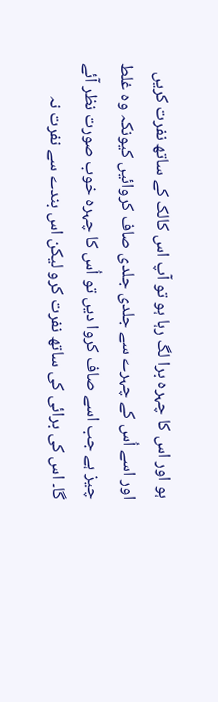ہو اور اس کا چہرہ برا لگ رہا ہو تو آپ اس کالک کے ساتھ نفرت کریں اور اسے اُس کے چہرے سے جلدی جلدی صاف کروائیں کیونکہ وہ غلط چیز ہے جب اسے صاف کروا دیں تو اُس کا چہرہ خوب صورت نظر آئے گا۔ اس کی برائی کی ساتھ نفرت کرو لیکن اس بندے سے نفرت نہ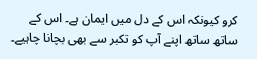کرو کیونکہ اس کے دل میں ایمان ہے۔ اس کے ساتھ ساتھ اپنے آپ کو تکبر سے بھی بچانا چاہیے۔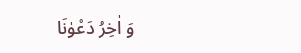وَ اٰخِرُ دَعْوٰنَا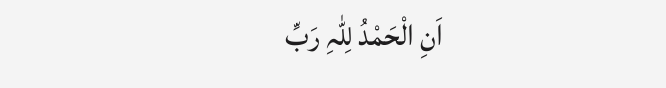اَنِ الْحَمْدُ لِلّٰہِ رَبِّ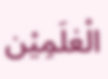الْعٰلَمِیْن